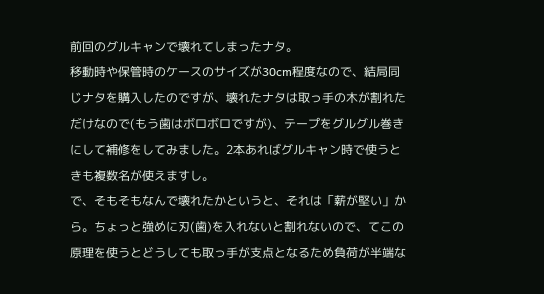前回のグルキャンで壊れてしまったナタ。
移動時や保管時のケースのサイズが30cm程度なので、結局同じナタを購入したのですが、壊れたナタは取っ手の木が割れただけなので(もう歯はボロボロですが)、テープをグルグル巻きにして補修をしてみました。2本あればグルキャン時で使うときも複数名が使えますし。
で、そもそもなんで壊れたかというと、それは「薪が堅い」から。ちょっと強めに刃(歯)を入れないと割れないので、てこの原理を使うとどうしても取っ手が支点となるため負荷が半端な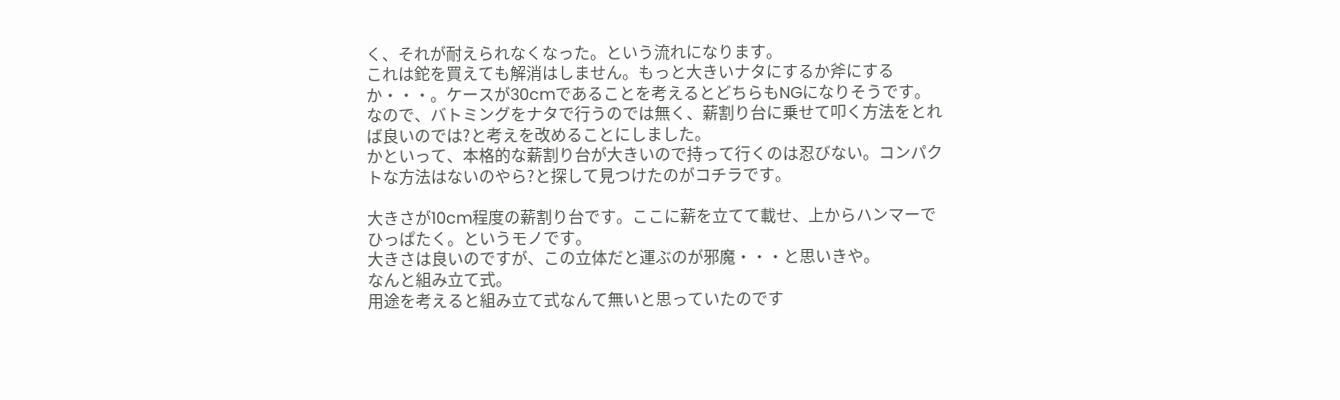く、それが耐えられなくなった。という流れになります。
これは鉈を買えても解消はしません。もっと大きいナタにするか斧にするか・・・。ケースが30cmであることを考えるとどちらもNGになりそうです。
なので、バトミングをナタで行うのでは無く、薪割り台に乗せて叩く方法をとれば良いのでは?と考えを改めることにしました。
かといって、本格的な薪割り台が大きいので持って行くのは忍びない。コンパクトな方法はないのやら?と探して見つけたのがコチラです。

大きさが10cm程度の薪割り台です。ここに薪を立てて載せ、上からハンマーでひっぱたく。というモノです。
大きさは良いのですが、この立体だと運ぶのが邪魔・・・と思いきや。
なんと組み立て式。
用途を考えると組み立て式なんて無いと思っていたのです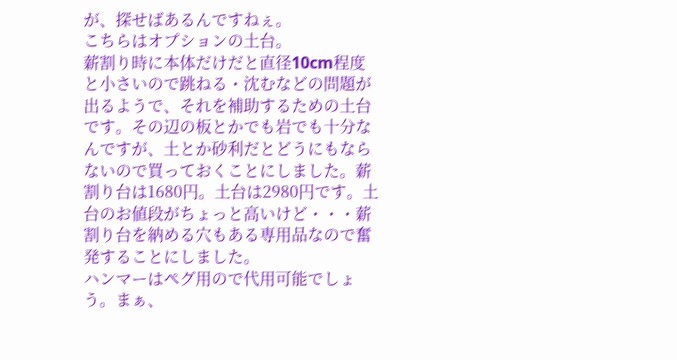が、探せばあるんですねぇ。
こちらはオプションの土台。
薪割り時に本体だけだと直径10cm程度と小さいので跳ねる・沈むなどの問題が出るようで、それを補助するための土台です。その辺の板とかでも岩でも十分なんですが、土とか砂利だとどうにもならないので買っておくことにしました。薪割り台は1680円。土台は2980円です。土台のお値段がちょっと高いけど・・・薪割り台を納める穴もある専用品なので奮発することにしました。
ハンマーはペグ用ので代用可能でしょう。まぁ、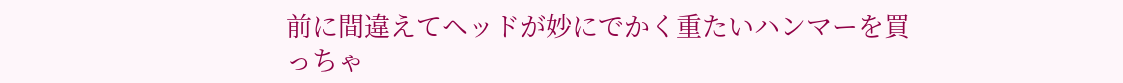前に間違えてヘッドが妙にでかく重たいハンマーを買っちゃ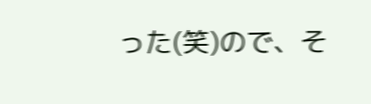った(笑)ので、そ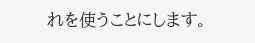れを使うことにします。